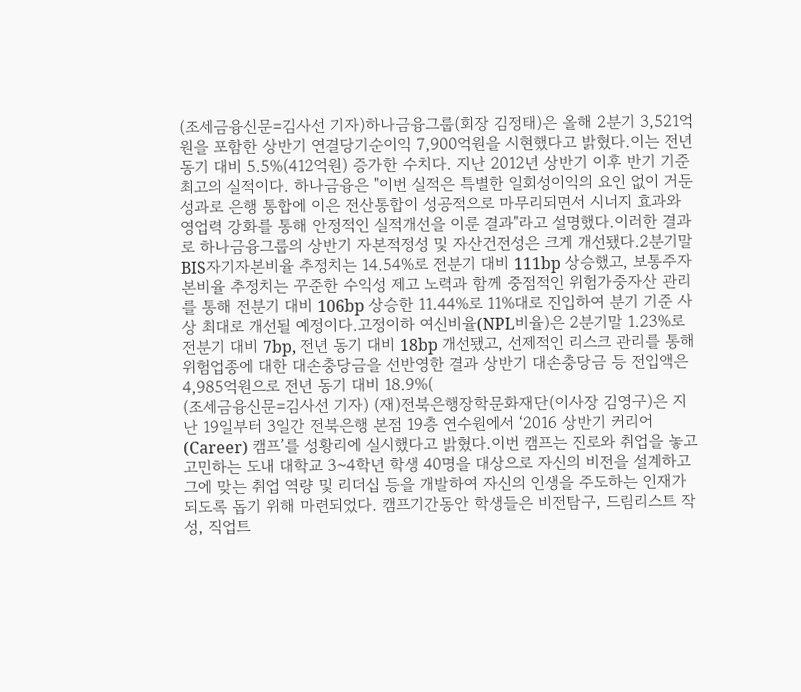(조세금융신문=김사선 기자)하나금융그룹(회장 김정태)은 올해 2분기 3,521억원을 포함한 상반기 연결당기순이익 7,900억원을 시현했다고 밝혔다.이는 전년 동기 대비 5.5%(412억원) 증가한 수치다. 지난 2012년 상반기 이후 반기 기준 최고의 실적이다. 하나금융은 "이번 실적은 특별한 일회성이익의 요인 없이 거둔 성과로 은행 통합에 이은 전산통합이 성공적으로 마무리되면서 시너지 효과와 영업력 강화를 통해 안정적인 실적개선을 이룬 결과"라고 설명했다.이러한 결과로 하나금융그룹의 상반기 자본적정성 및 자산건전성은 크게 개선됐다.2분기말 BIS자기자본비율 추정치는 14.54%로 전분기 대비 111bp 상승했고, 보통주자본비율 추정치는 꾸준한 수익성 제고 노력과 함께 중점적인 위험가중자산 관리를 통해 전분기 대비 106bp 상승한 11.44%로 11%대로 진입하여 분기 기준 사상 최대로 개선될 예정이다.고정이하 여신비율(NPL비율)은 2분기말 1.23%로 전분기 대비 7bp, 전년 동기 대비 18bp 개선됐고, 선제적인 리스크 관리를 통해 위험업종에 대한 대손충당금을 선반영한 결과 상반기 대손충당금 등 전입액은 4,985억원으로 전년 동기 대비 18.9%(
(조세금융신문=김사선 기자) (재)전북은행장학문화재단(이사장 김영구)은 지난 19일부터 3일간 전북은행 본점 19층 연수원에서 ‘2016 상반기 커리어(Career) 캠프’를 성황리에 실시했다고 밝혔다.이번 캠프는 진로와 취업을 놓고 고민하는 도내 대학교 3~4학년 학생 40명을 대상으로 자신의 비전을 설계하고 그에 맞는 취업 역량 및 리더십 등을 개발하여 자신의 인생을 주도하는 인재가 되도록 돕기 위해 마련되었다. 캠프기간동안 학생들은 비전탐구, 드림리스트 작성, 직업트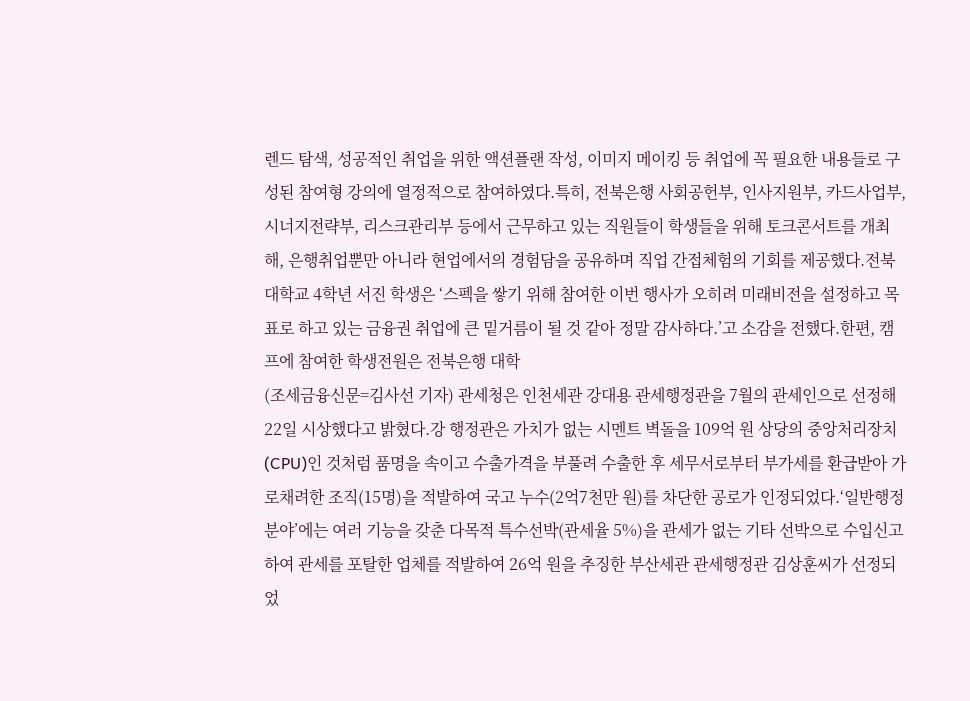렌드 탐색, 성공적인 취업을 위한 액션플랜 작성, 이미지 메이킹 등 취업에 꼭 필요한 내용들로 구성된 참여형 강의에 열정적으로 참여하였다.특히, 전북은행 사회공헌부, 인사지원부, 카드사업부, 시너지전략부, 리스크관리부 등에서 근무하고 있는 직원들이 학생들을 위해 토크콘서트를 개최해, 은행취업뿐만 아니라 현업에서의 경험담을 공유하며 직업 간접체험의 기회를 제공했다.전북대학교 4학년 서진 학생은 ‘스펙을 쌓기 위해 참여한 이번 행사가 오히려 미래비전을 설정하고 목표로 하고 있는 금융권 취업에 큰 밑거름이 될 것 같아 정말 감사하다.’고 소감을 전했다.한편, 캠프에 참여한 학생전원은 전북은행 대학
(조세금융신문=김사선 기자) 관세청은 인천세관 강대용 관세행정관을 7월의 관세인으로 선정해 22일 시상했다고 밝혔다.강 행정관은 가치가 없는 시멘트 벽돌을 109억 원 상당의 중앙처리장치(CPU)인 것처럼 품명을 속이고 수출가격을 부풀려 수출한 후 세무서로부터 부가세를 환급받아 가로채려한 조직(15명)을 적발하여 국고 누수(2억7천만 원)를 차단한 공로가 인정되었다.‘일반행정분야’에는 여러 기능을 갖춘 다목적 특수선박(관세율 5%)을 관세가 없는 기타 선박으로 수입신고하여 관세를 포탈한 업체를 적발하여 26억 원을 추징한 부산세관 관세행정관 김상훈씨가 선정되었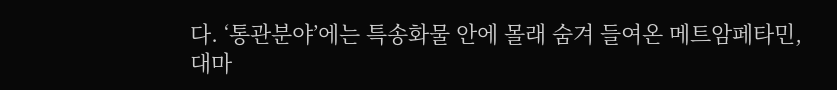다. ‘통관분야’에는 특송화물 안에 몰래 숨겨 들여온 메트암페타민, 대마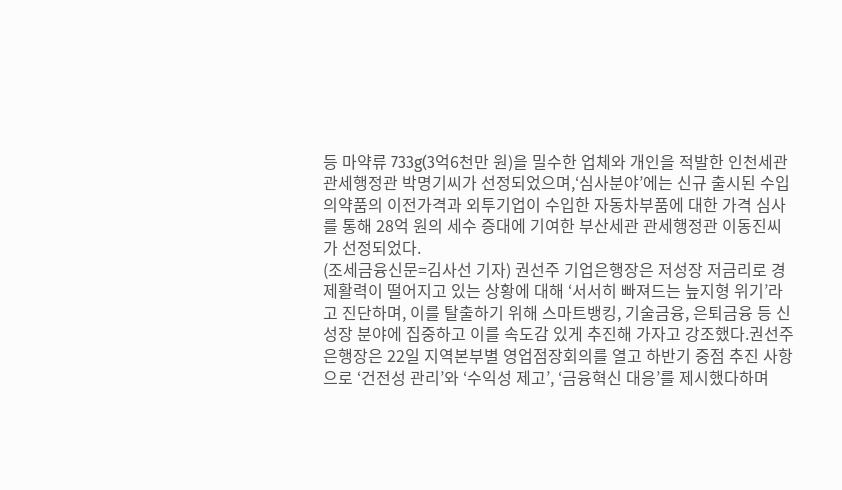등 마약류 733g(3억6천만 원)을 밀수한 업체와 개인을 적발한 인천세관 관세행정관 박명기씨가 선정되었으며,‘심사분야’에는 신규 출시된 수입 의약품의 이전가격과 외투기업이 수입한 자동차부품에 대한 가격 심사를 통해 28억 원의 세수 증대에 기여한 부산세관 관세행정관 이동진씨가 선정되었다.
(조세금융신문=김사선 기자) 권선주 기업은행장은 저성장 저금리로 경제활력이 떨어지고 있는 상황에 대해 ‘서서히 빠져드는 늪지형 위기’라고 진단하며, 이를 탈출하기 위해 스마트뱅킹, 기술금융, 은퇴금융 등 신성장 분야에 집중하고 이를 속도감 있게 추진해 가자고 강조했다.권선주 은행장은 22일 지역본부별 영업점장회의를 열고 하반기 중점 추진 사항으로 ‘건전성 관리’와 ‘수익성 제고’, ‘금융혁신 대응’를 제시했다하며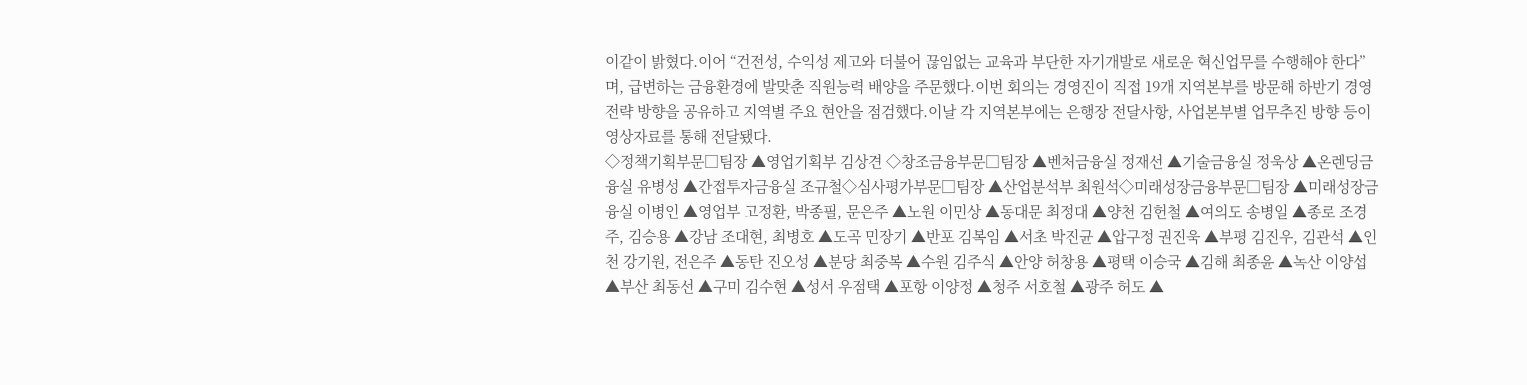이같이 밝혔다.이어 “건전성, 수익성 제고와 더불어 끊임없는 교육과 부단한 자기개발로 새로운 혁신업무를 수행해야 한다”며, 급변하는 금융환경에 발맞춘 직원능력 배양을 주문했다.이번 회의는 경영진이 직접 19개 지역본부를 방문해 하반기 경영전략 방향을 공유하고 지역별 주요 현안을 점검했다.이날 각 지역본부에는 은행장 전달사항, 사업본부별 업무추진 방향 등이 영상자료를 통해 전달됐다.
◇정책기획부문□팀장 ▲영업기획부 김상견 ◇창조금융부문□팀장 ▲벤처금융실 정재선 ▲기술금융실 정욱상 ▲온렌딩금융실 유병성 ▲간접투자금융실 조규철◇심사평가부문□팀장 ▲산업분석부 최원석◇미래성장금융부문□팀장 ▲미래성장금융실 이병인 ▲영업부 고정환, 박종필, 문은주 ▲노원 이민상 ▲동대문 최정대 ▲양천 김헌철 ▲여의도 송병일 ▲종로 조경주, 김승용 ▲강남 조대현, 최병호 ▲도곡 민장기 ▲반포 김복임 ▲서초 박진균 ▲압구정 권진욱 ▲부평 김진우, 김관석 ▲인천 강기원, 전은주 ▲동탄 진오성 ▲분당 최중복 ▲수원 김주식 ▲안양 허창용 ▲평택 이승국 ▲김해 최종윤 ▲녹산 이양섭 ▲부산 최동선 ▲구미 김수현 ▲성서 우점택 ▲포항 이양정 ▲청주 서호철 ▲광주 허도 ▲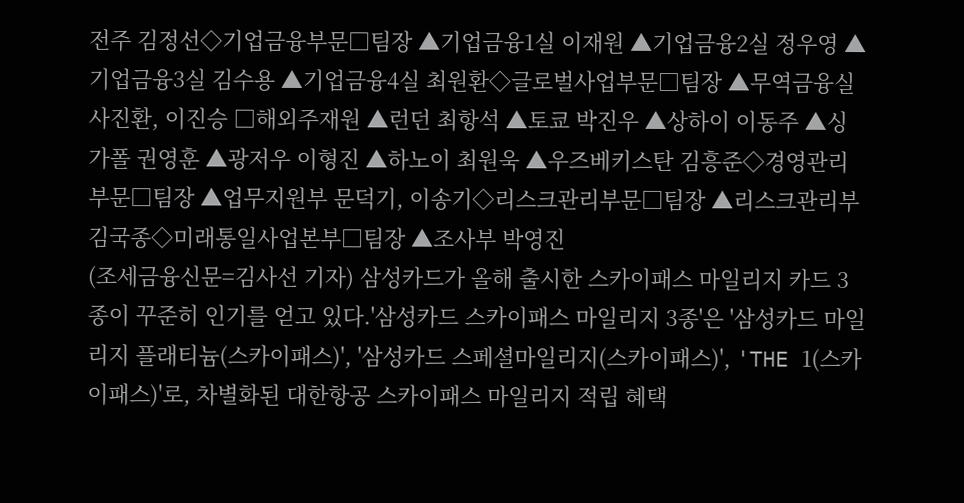전주 김정선◇기업금융부문□팀장 ▲기업금융1실 이재원 ▲기업금융2실 정우영 ▲기업금융3실 김수용 ▲기업금융4실 최원환◇글로벌사업부문□팀장 ▲무역금융실 사진환, 이진승 □해외주재원 ▲런던 최항석 ▲토쿄 박진우 ▲상하이 이동주 ▲싱가폴 권영훈 ▲광저우 이형진 ▲하노이 최원욱 ▲우즈베키스탄 김흥준◇경영관리부문□팀장 ▲업무지원부 문덕기, 이송기◇리스크관리부문□팀장 ▲리스크관리부 김국종◇미래통일사업본부□팀장 ▲조사부 박영진
(조세금융신문=김사선 기자) 삼성카드가 올해 출시한 스카이패스 마일리지 카드 3종이 꾸준히 인기를 얻고 있다.'삼성카드 스카이패스 마일리지 3종'은 '삼성카드 마일리지 플래티늄(스카이패스)', '삼성카드 스페셜마일리지(스카이패스)', 'THE 1(스카이패스)'로, 차별화된 대한항공 스카이패스 마일리지 적립 혜택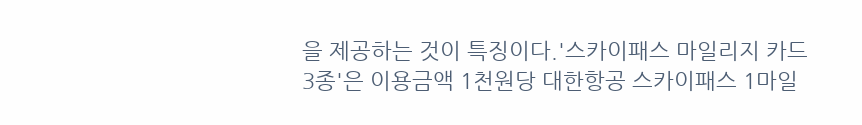을 제공하는 것이 특징이다.'스카이패스 마일리지 카드 3종'은 이용금액 1천원당 대한항공 스카이패스 1마일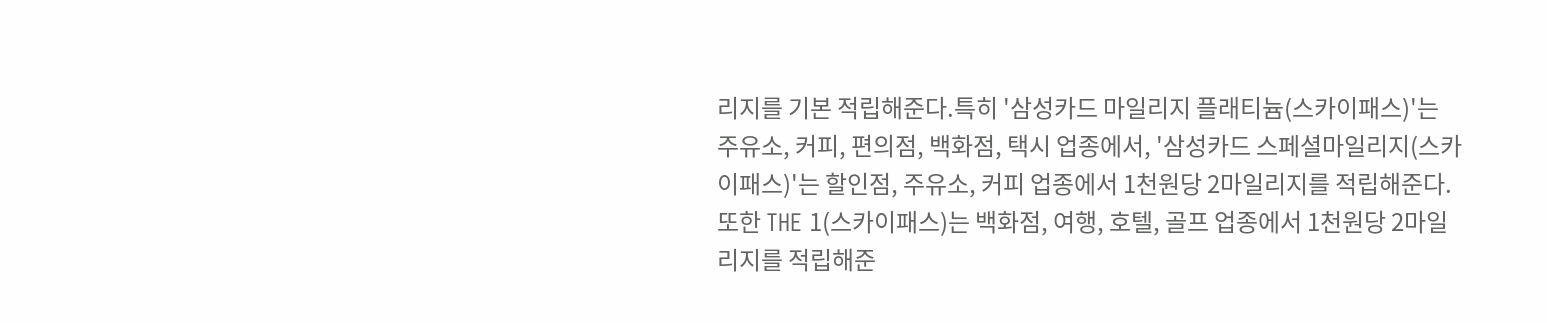리지를 기본 적립해준다.특히 '삼성카드 마일리지 플래티늄(스카이패스)'는 주유소, 커피, 편의점, 백화점, 택시 업종에서, '삼성카드 스페셜마일리지(스카이패스)'는 할인점, 주유소, 커피 업종에서 1천원당 2마일리지를 적립해준다. 또한 THE 1(스카이패스)는 백화점, 여행, 호텔, 골프 업종에서 1천원당 2마일리지를 적립해준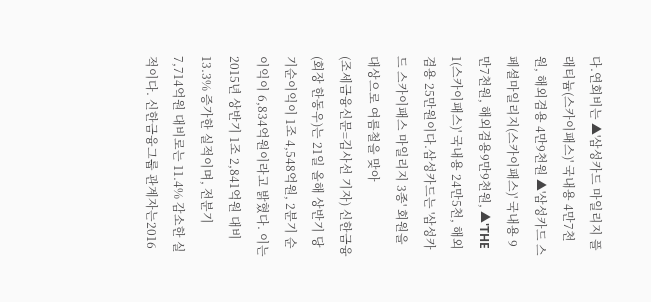다.연회비는 ▲'삼성카드 마일리지 플래티늄(스카이패스)' 국내용 4만7천원, 해외겸용 4만9천원 ▲'삼성카드 스페셜마일리지(스카이패스)' 국내용 9만7천원, 해외겸용9만9천원, ▲'THE 1(스카이패스)' 국내용 24만5천, 해외겸용 25만원이다.삼성카드는 '삼성카드 스카이패스 마일리지 3종' 회원을 대상으로 여름철을 맞아
(조세금융신문=김사선 기자) 신한금융(회장 한동우)는 21일 올해 상반기 당기순이익이 1조 4,548억원, 2분기 순이익이 6,834억원이라고 밝혔다. 이는 2015년 상반기 1조 2,841억원 대비 13.3% 증가한 실적이며, 전분기 7,714억원 대비로는 11.4% 감소한 실적이다. 신한금융그룹 관계자는2016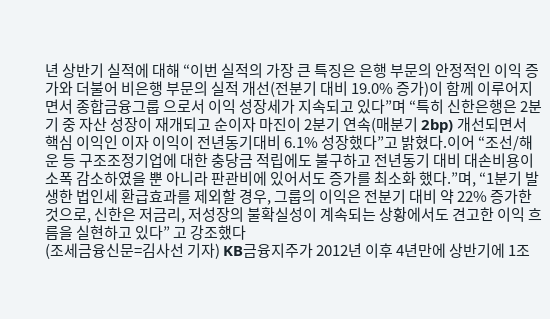년 상반기 실적에 대해 “이번 실적의 가장 큰 특징은 은행 부문의 안정적인 이익 증가와 더불어 비은행 부문의 실적 개선(전분기 대비 19.0% 증가)이 함께 이루어지면서 종합금융그룹 으로서 이익 성장세가 지속되고 있다”며 “특히 신한은행은 2분기 중 자산 성장이 재개되고 순이자 마진이 2분기 연속(매분기 2bp) 개선되면서 핵심 이익인 이자 이익이 전년동기대비 6.1% 성장했다”고 밝혔다.이어 “조선/해운 등 구조조정기업에 대한 충당금 적립에도 불구하고 전년동기 대비 대손비용이 소폭 감소하였을 뿐 아니라 판관비에 있어서도 증가를 최소화 했다.”며, “1분기 발생한 법인세 환급효과를 제외할 경우, 그룹의 이익은 전분기 대비 약 22% 증가한 것으로, 신한은 저금리, 저성장의 불확실성이 계속되는 상황에서도 견고한 이익 흐름을 실현하고 있다” 고 강조했다
(조세금융신문=김사선 기자) KB금융지주가 2012년 이후 4년만에 상반기에 1조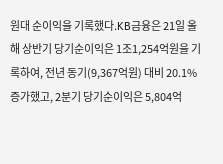원대 순이익을 기록했다.KB금융은 21일 올해 상반기 당기순이익은 1조1,254억원을 기록하여, 전년 동기(9,367억원) 대비 20.1% 증가했고, 2분기 당기순이익은 5,804억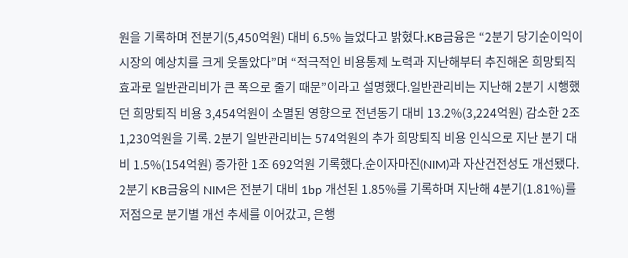원을 기록하며 전분기(5,450억원) 대비 6.5% 늘었다고 밝혔다.KB금융은 “2분기 당기순이익이 시장의 예상치를 크게 웃돌았다”며 “적극적인 비용통제 노력과 지난해부터 추진해온 희망퇴직 효과로 일반관리비가 큰 폭으로 줄기 때문”이라고 설명했다.일반관리비는 지난해 2분기 시행했던 희망퇴직 비용 3,454억원이 소멸된 영향으로 전년동기 대비 13.2%(3,224억원) 감소한 2조 1,230억원을 기록. 2분기 일반관리비는 574억원의 추가 희망퇴직 비용 인식으로 지난 분기 대비 1.5%(154억원) 증가한 1조 692억원 기록했다.순이자마진(NIM)과 자산건전성도 개선됐다. 2분기 KB금융의 NIM은 전분기 대비 1bp 개선된 1.85%를 기록하며 지난해 4분기(1.81%)를 저점으로 분기별 개선 추세를 이어갔고, 은행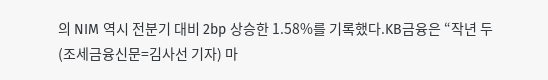의 NIM 역시 전분기 대비 2bp 상승한 1.58%를 기록했다.KB금융은 “작년 두
(조세금융신문=김사선 기자) 마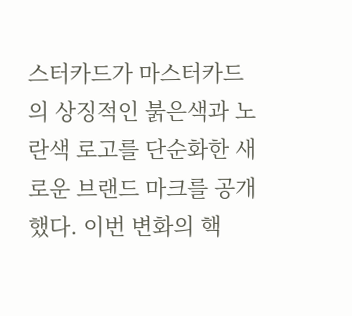스터카드가 마스터카드의 상징적인 붉은색과 노란색 로고를 단순화한 새로운 브랜드 마크를 공개했다. 이번 변화의 핵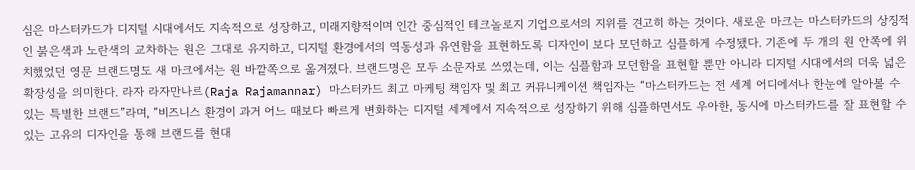심은 마스터카드가 디지털 시대에서도 지속적으로 성장하고, 미래지향적이며 인간 중심적인 테크놀로지 기업으로서의 지위를 견고히 하는 것이다. 새로운 마크는 마스터카드의 상징적인 붉은색과 노란색의 교차하는 원은 그대로 유지하고, 디지털 환경에서의 역동성과 유연함을 표현하도록 디자인이 보다 모던하고 심플하게 수정됐다. 기존에 두 개의 원 안쪽에 위치했었던 영문 브랜드명도 새 마크에서는 원 바깥쪽으로 옮겨졌다. 브랜드명은 모두 소문자로 쓰였는데, 이는 심플함과 모던함을 표현할 뿐만 아니라 디지털 시대에서의 더욱 넓은 확장성을 의미한다. 라자 라자만나르(Raja Rajamannar) 마스터카드 최고 마케팅 책임자 및 최고 커뮤니케이션 책임자는 “마스터카드는 전 세계 어디에서나 한눈에 알아볼 수 있는 특별한 브랜드”라며, “비즈니스 환경이 과거 어느 때보다 빠르게 변화하는 디지털 세계에서 지속적으로 성장하기 위해 심플하면서도 우아한, 동시에 마스터카드를 잘 표현할 수 있는 고유의 디자인을 통해 브랜드를 현대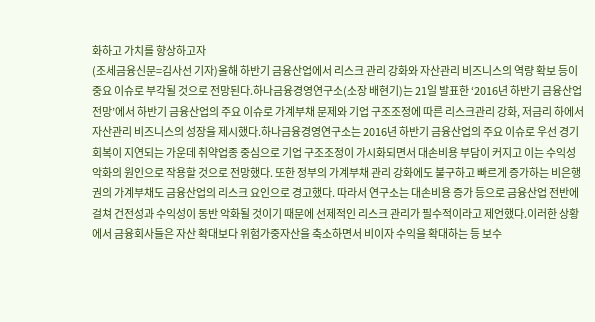화하고 가치를 향상하고자
(조세금융신문=김사선 기자)올해 하반기 금융산업에서 리스크 관리 강화와 자산관리 비즈니스의 역량 확보 등이 중요 이슈로 부각될 것으로 전망된다.하나금융경영연구소(소장 배현기)는 21일 발표한 ‘2016년 하반기 금융산업 전망’에서 하반기 금융산업의 주요 이슈로 가계부채 문제와 기업 구조조정에 따른 리스크관리 강화, 저금리 하에서 자산관리 비즈니스의 성장을 제시했다.하나금융경영연구소는 2016년 하반기 금융산업의 주요 이슈로 우선 경기회복이 지연되는 가운데 취약업종 중심으로 기업 구조조정이 가시화되면서 대손비용 부담이 커지고 이는 수익성 악화의 원인으로 작용할 것으로 전망했다. 또한 정부의 가계부채 관리 강화에도 불구하고 빠르게 증가하는 비은행권의 가계부채도 금융산업의 리스크 요인으로 경고했다. 따라서 연구소는 대손비용 증가 등으로 금융산업 전반에 걸쳐 건전성과 수익성이 동반 악화될 것이기 때문에 선제적인 리스크 관리가 필수적이라고 제언했다.이러한 상황에서 금융회사들은 자산 확대보다 위험가중자산을 축소하면서 비이자 수익을 확대하는 등 보수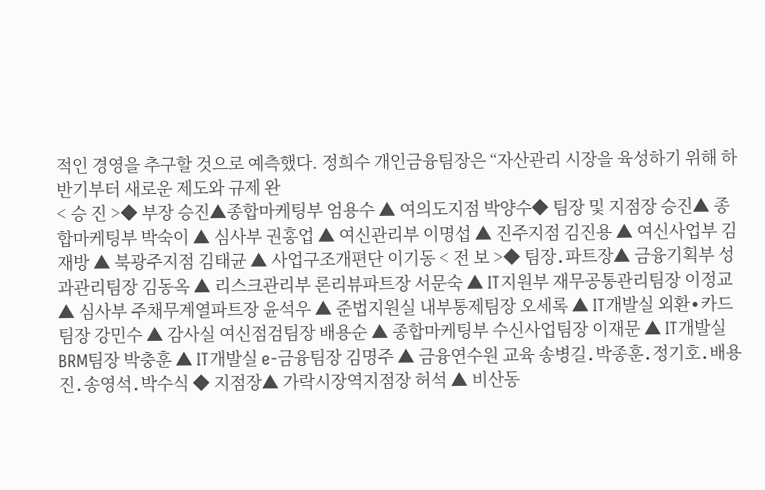적인 경영을 추구할 것으로 예측했다. 정희수 개인금융팀장은 “자산관리 시장을 육성하기 위해 하반기부터 새로운 제도와 규제 완
< 승 진 >◆ 부장 승진▲종합마케팅부 엄용수 ▲ 여의도지점 박양수◆ 팀장 및 지점장 승진▲ 종합마케팅부 박숙이 ▲ 심사부 권홍업 ▲ 여신관리부 이명섭 ▲ 진주지점 김진용 ▲ 여신사업부 김재방 ▲ 북광주지점 김태균 ▲ 사업구조개편단 이기동 < 전 보 >◆ 팀장․파트장▲ 금융기획부 성과관리팀장 김동옥 ▲ 리스크관리부 론리뷰파트장 서문숙 ▲ IT지원부 재무공통관리팀장 이정교 ▲ 심사부 주채무계열파트장 윤석우 ▲ 준법지원실 내부통제팀장 오세록 ▲ IT개발실 외환∙카드팀장 강민수 ▲ 감사실 여신점검팀장 배용순 ▲ 종합마케팅부 수신사업팀장 이재문 ▲ IT개발실 BRM팀장 박충훈 ▲ IT개발실 e-금융팀장 김명주 ▲ 금융연수원 교육 송병길․박종훈․정기호․배용진․송영석․박수식 ◆ 지점장▲ 가락시장역지점장 허석 ▲ 비산동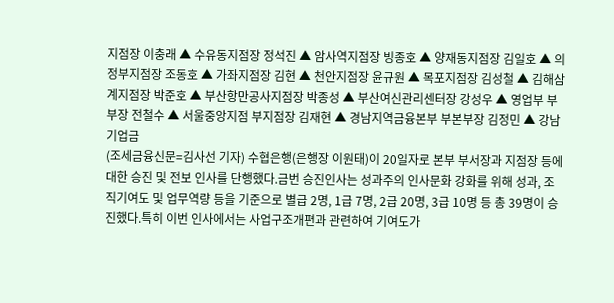지점장 이충래 ▲ 수유동지점장 정석진 ▲ 암사역지점장 빙종호 ▲ 양재동지점장 김일호 ▲ 의정부지점장 조동호 ▲ 가좌지점장 김현 ▲ 천안지점장 윤규원 ▲ 목포지점장 김성철 ▲ 김해삼계지점장 박준호 ▲ 부산항만공사지점장 박종성 ▲ 부산여신관리센터장 강성우 ▲ 영업부 부부장 전철수 ▲ 서울중앙지점 부지점장 김재현 ▲ 경남지역금융본부 부본부장 김정민 ▲ 강남기업금
(조세금융신문=김사선 기자) 수협은행(은행장 이원태)이 20일자로 본부 부서장과 지점장 등에 대한 승진 및 전보 인사를 단행했다.금번 승진인사는 성과주의 인사문화 강화를 위해 성과, 조직기여도 및 업무역량 등을 기준으로 별급 2명, 1급 7명, 2급 20명, 3급 10명 등 총 39명이 승진했다.특히 이번 인사에서는 사업구조개편과 관련하여 기여도가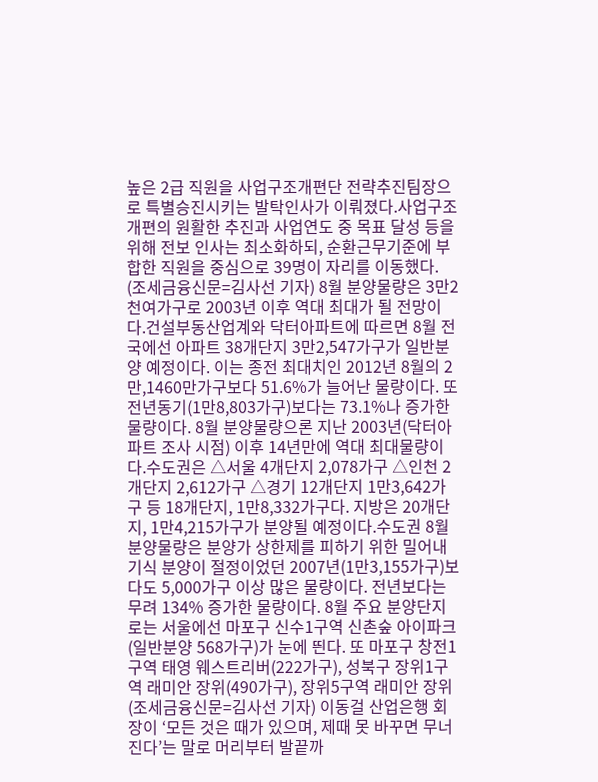높은 2급 직원을 사업구조개편단 전략추진팀장으로 특별승진시키는 발탁인사가 이뤄졌다.사업구조개편의 원활한 추진과 사업연도 중 목표 달성 등을 위해 전보 인사는 최소화하되, 순환근무기준에 부합한 직원을 중심으로 39명이 자리를 이동했다.
(조세금융신문=김사선 기자) 8월 분양물량은 3만2천여가구로 2003년 이후 역대 최대가 될 전망이다.건설부동산업계와 닥터아파트에 따르면 8월 전국에선 아파트 38개단지 3만2,547가구가 일반분양 예정이다. 이는 종전 최대치인 2012년 8월의 2만,1460만가구보다 51.6%가 늘어난 물량이다. 또 전년동기(1만8,803가구)보다는 73.1%나 증가한 물량이다. 8월 분양물량으론 지난 2003년(닥터아파트 조사 시점) 이후 14년만에 역대 최대물량이다.수도권은 △서울 4개단지 2,078가구 △인천 2개단지 2,612가구 △경기 12개단지 1만3,642가구 등 18개단지, 1만8,332가구다. 지방은 20개단지, 1만4,215가구가 분양될 예정이다.수도권 8월 분양물량은 분양가 상한제를 피하기 위한 밀어내기식 분양이 절정이었던 2007년(1만3,155가구)보다도 5,000가구 이상 많은 물량이다. 전년보다는 무려 134% 증가한 물량이다. 8월 주요 분양단지로는 서울에선 마포구 신수1구역 신촌숲 아이파크(일반분양 568가구)가 눈에 띈다. 또 마포구 창전1구역 태영 웨스트리버(222가구), 성북구 장위1구역 래미안 장위(490가구), 장위5구역 래미안 장위
(조세금융신문=김사선 기자) 이동걸 산업은행 회장이 ‘모든 것은 때가 있으며, 제때 못 바꾸면 무너진다’는 말로 머리부터 발끝까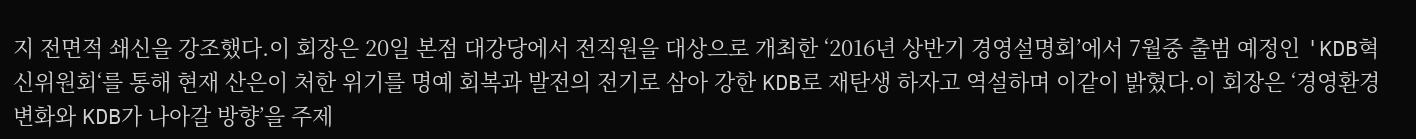지 전면적 쇄신을 강조했다.이 회장은 20일 본점 대강당에서 전직원을 대상으로 개최한 ‘2016년 상반기 경영설명회’에서 7월중 출범 예정인 'KDB혁신위원회‘를 통해 현재 산은이 처한 위기를 명예 회복과 발전의 전기로 삼아 강한 KDB로 재탄생 하자고 역설하며 이같이 밝혔다.이 회장은 ‘경영환경 변화와 KDB가 나아갈 방향’을 주제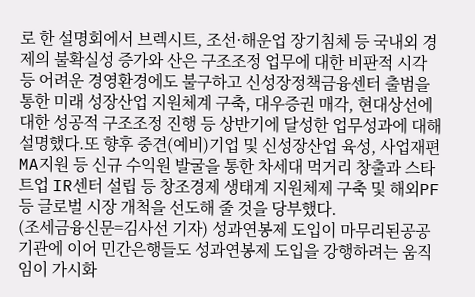로 한 설명회에서 브렉시트, 조선·해운업 장기침체 등 국내외 경제의 불확실성 증가와 산은 구조조정 업무에 대한 비판적 시각 등 어려운 경영환경에도 불구하고 신성장정책금융센터 출범을 통한 미래 성장산업 지원체계 구축, 대우증권 매각, 현대상선에 대한 성공적 구조조정 진행 등 상반기에 달성한 업무성과에 대해 설명했다.또 향후 중견(예비)기업 및 신성장산업 육성, 사업재편 MA지원 등 신규 수익원 발굴을 통한 차세대 먹거리 창출과 스타트업 IR센터 설립 등 창조경제 생태계 지원체제 구축 및 해외PF 등 글로벌 시장 개척을 선도해 줄 것을 당부했다.
(조세금융신문=김사선 기자) 성과연봉제 도입이 마무리된공공기관에 이어 민간은행들도 성과연봉제 도입을 강행하려는 움직임이 가시화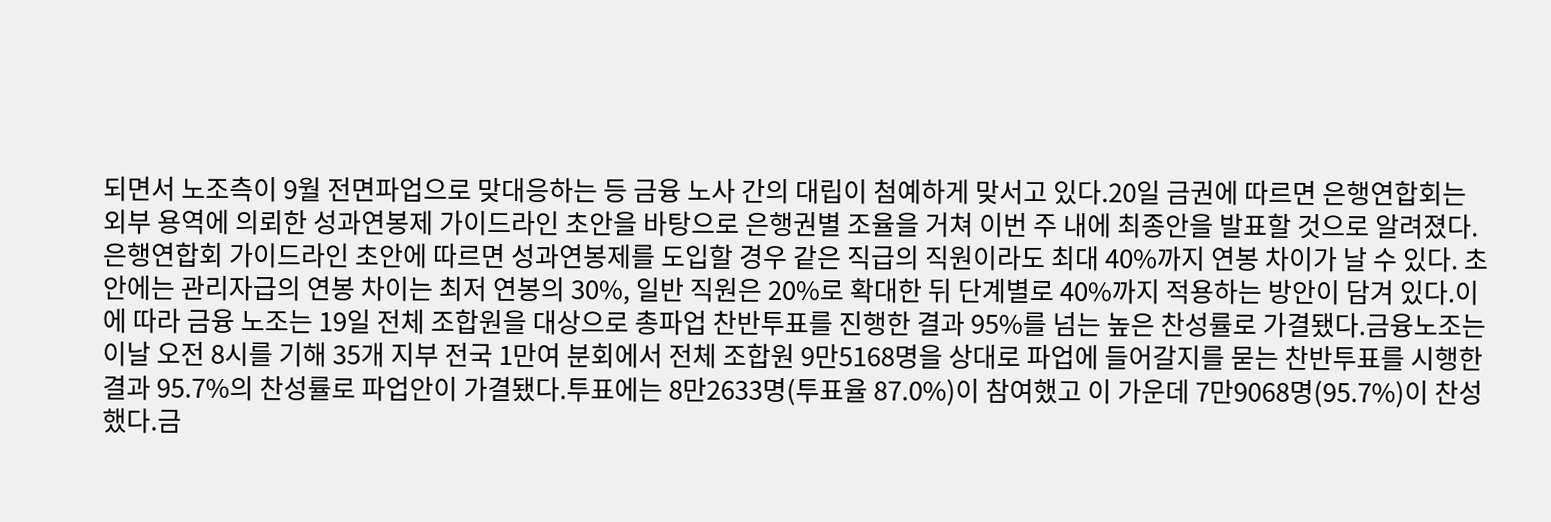되면서 노조측이 9월 전면파업으로 맞대응하는 등 금융 노사 간의 대립이 첨예하게 맞서고 있다.20일 금권에 따르면 은행연합회는 외부 용역에 의뢰한 성과연봉제 가이드라인 초안을 바탕으로 은행권별 조율을 거쳐 이번 주 내에 최종안을 발표할 것으로 알려졌다.은행연합회 가이드라인 초안에 따르면 성과연봉제를 도입할 경우 같은 직급의 직원이라도 최대 40%까지 연봉 차이가 날 수 있다. 초안에는 관리자급의 연봉 차이는 최저 연봉의 30%, 일반 직원은 20%로 확대한 뒤 단계별로 40%까지 적용하는 방안이 담겨 있다.이에 따라 금융 노조는 19일 전체 조합원을 대상으로 총파업 찬반투표를 진행한 결과 95%를 넘는 높은 찬성률로 가결됐다.금융노조는 이날 오전 8시를 기해 35개 지부 전국 1만여 분회에서 전체 조합원 9만5168명을 상대로 파업에 들어갈지를 묻는 찬반투표를 시행한 결과 95.7%의 찬성률로 파업안이 가결됐다.투표에는 8만2633명(투표율 87.0%)이 참여했고 이 가운데 7만9068명(95.7%)이 찬성했다.금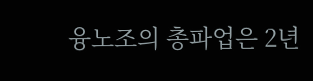융노조의 총파업은 2년